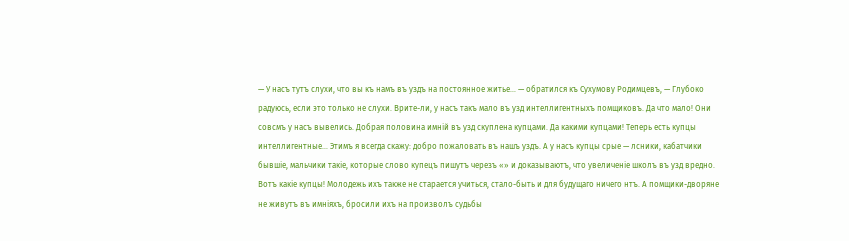— У насъ тутъ слухи, что вы къ намъ въ уздъ на постоянное житье… — обратился къ Сухумову Родимцевъ, — Глубоко радуюсь, если это только не слухи. Врите-ли, у насъ такъ мало въ узд интеллигентныхъ помщиковъ. Да что мало! Они совсмъ у насъ вывелись. Добрая половина имній въ узд скуплена купцами. Да какими купцами! Теперь есть купцы интеллигентные… Этимъ я всегда скажу: добро пожаловать въ нашъ уздъ. А у насъ купцы срые — лсники, кабатчики бывшіе, мальчики такіе, которые слово купецъ пишутъ черезъ «» и доказываютъ, что увеличеніе школъ въ узд вредно. Вотъ какіе купцы! Молодежь ихъ также не старается учиться, стало-быть и для будущаго ничего нтъ. А помщики-дворяне не живутъ въ имніяхъ, бросили ихъ на произволъ судьбы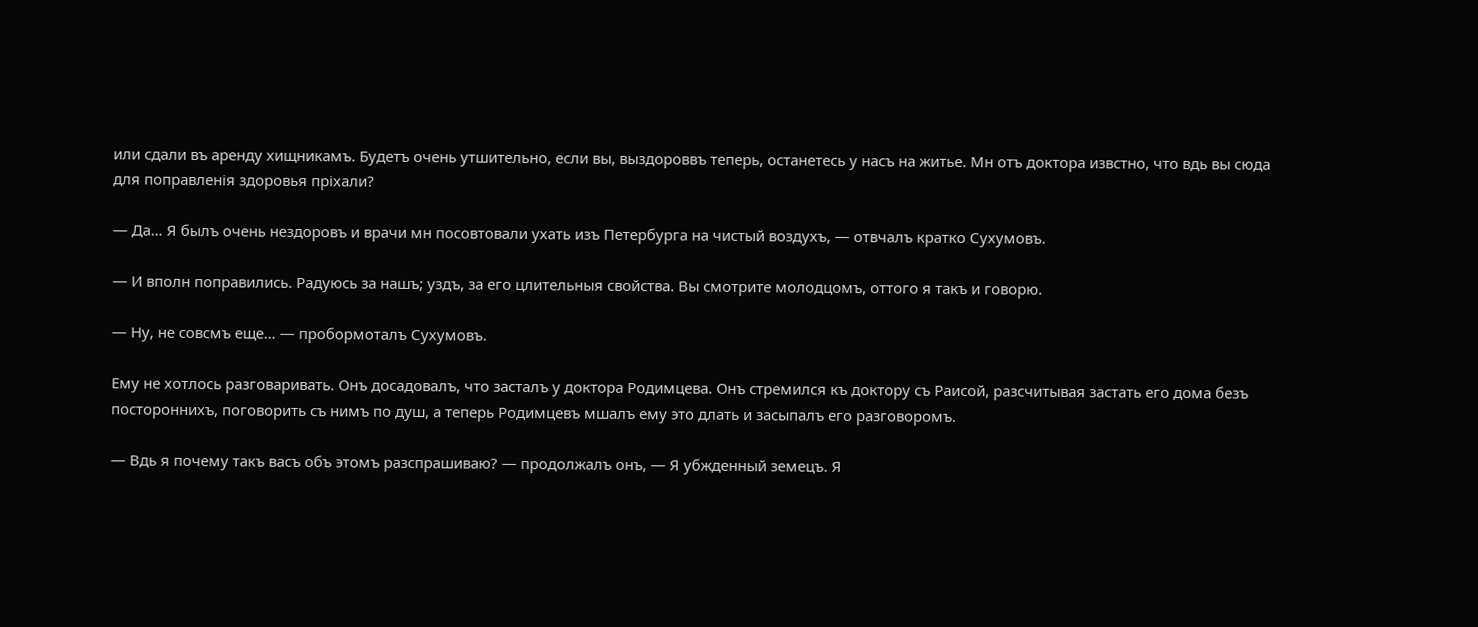или сдали въ аренду хищникамъ. Будетъ очень утшительно, если вы, выздороввъ теперь, останетесь у насъ на житье. Мн отъ доктора извстно, что вдь вы сюда для поправленія здоровья пріхали?

— Да… Я былъ очень нездоровъ и врачи мн посовтовали ухать изъ Петербурга на чистый воздухъ, — отвчалъ кратко Сухумовъ.

— И вполн поправились. Радуюсь за нашъ; уздъ, за его цлительныя свойства. Вы смотрите молодцомъ, оттого я такъ и говорю.

— Ну, не совсмъ еще… — пробормоталъ Сухумовъ.

Ему не хотлось разговаривать. Онъ досадовалъ, что засталъ у доктора Родимцева. Онъ стремился къ доктору съ Раисой, разсчитывая застать его дома безъ постороннихъ, поговорить съ нимъ по душ, а теперь Родимцевъ мшалъ ему это длать и засыпалъ его разговоромъ.

— Вдь я почему такъ васъ объ этомъ разспрашиваю? — продолжалъ онъ, — Я убжденный земецъ. Я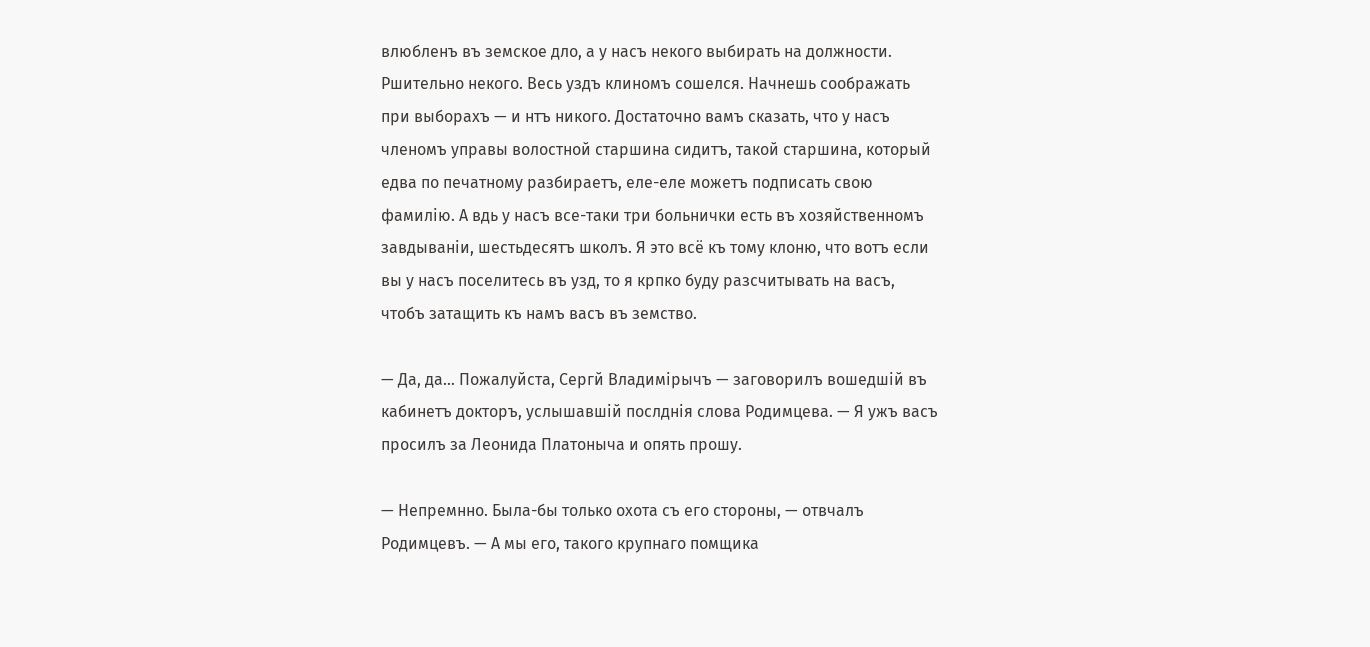влюбленъ въ земское дло, а у насъ некого выбирать на должности. Ршительно некого. Весь уздъ клиномъ сошелся. Начнешь соображать при выборахъ — и нтъ никого. Достаточно вамъ сказать, что у насъ членомъ управы волостной старшина сидитъ, такой старшина, который едва по печатному разбираетъ, еле-еле можетъ подписать свою фамилію. А вдь у насъ все-таки три больнички есть въ хозяйственномъ завдываніи, шестьдесятъ школъ. Я это всё къ тому клоню, что вотъ если вы у насъ поселитесь въ узд, то я крпко буду разсчитывать на васъ, чтобъ затащить къ намъ васъ въ земство.

— Да, да… Пожалуйста, Сергй Владимірычъ — заговорилъ вошедшій въ кабинетъ докторъ, услышавшій послднія слова Родимцева. — Я ужъ васъ просилъ за Леонида Платоныча и опять прошу.

— Непремнно. Была-бы только охота съ его стороны, — отвчалъ Родимцевъ. — А мы его, такого крупнаго помщика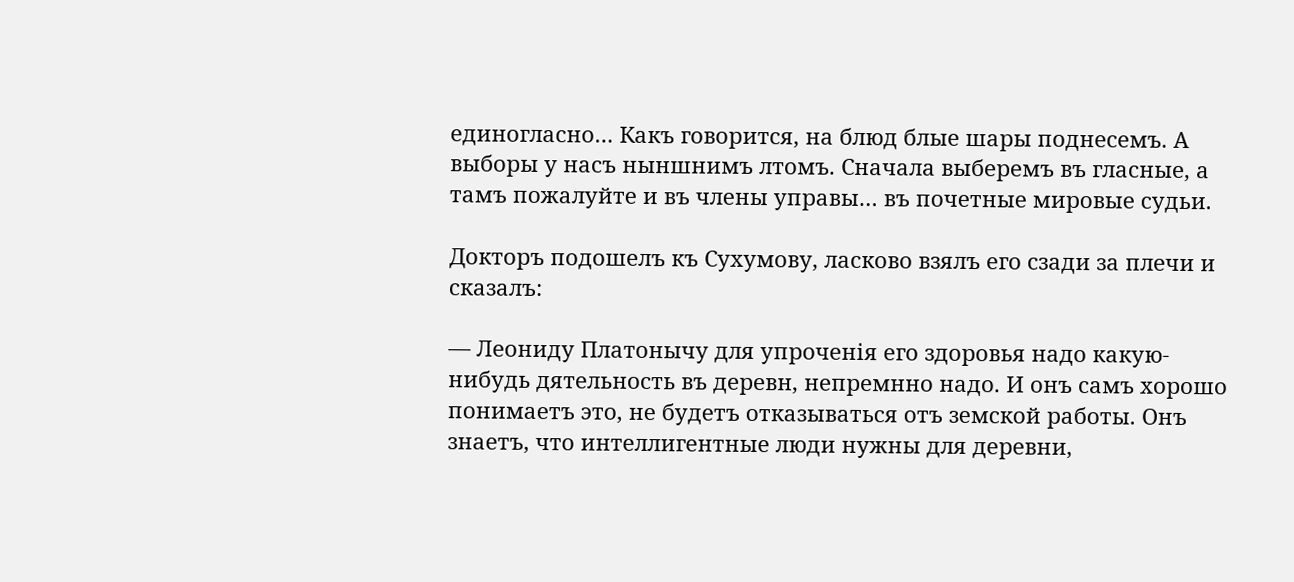единогласно… Какъ говорится, на блюд блые шары поднесемъ. А выборы у насъ ныншнимъ лтомъ. Сначала выберемъ въ гласные, а тамъ пожалуйте и въ члены управы… въ почетные мировые судьи.

Докторъ подошелъ къ Сухумову, ласково взялъ его сзади за плечи и сказалъ:

— Леониду Платонычу для упроченія его здоровья надо какую-нибудь дятельность въ деревн, непремнно надо. И онъ самъ хорошо понимаетъ это, не будетъ отказываться отъ земской работы. Онъ знаетъ, что интеллигентные люди нужны для деревни,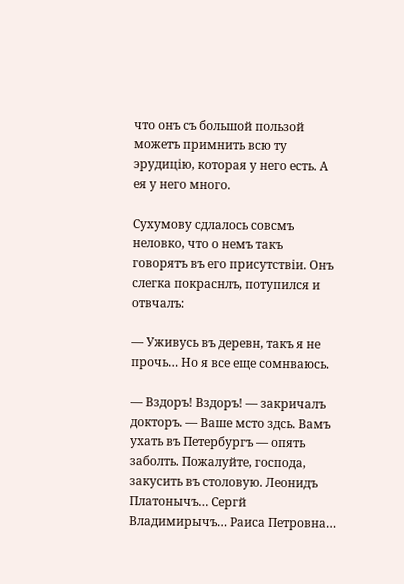что онъ съ большой пользой можетъ примнить всю ту эрудицію, которая у него есть. А ея у него много.

Сухумову сдлалось совсмъ неловко, что о немъ такъ говорятъ въ его присутствіи. Онъ слегка покраснлъ, потупился и отвчалъ:

— Уживусь въ деревн, такъ я не прочь… Но я все еще сомнваюсь.

— Вздоръ! Вздоръ! — закричалъ докторъ. — Ваше мсто здсь. Вамъ ухать въ Петербургъ — опять заболть. Пожалуйте, господа, закусить въ столовую. Леонидъ Платонычъ… Сергй Владимирычъ… Раиса Петровна…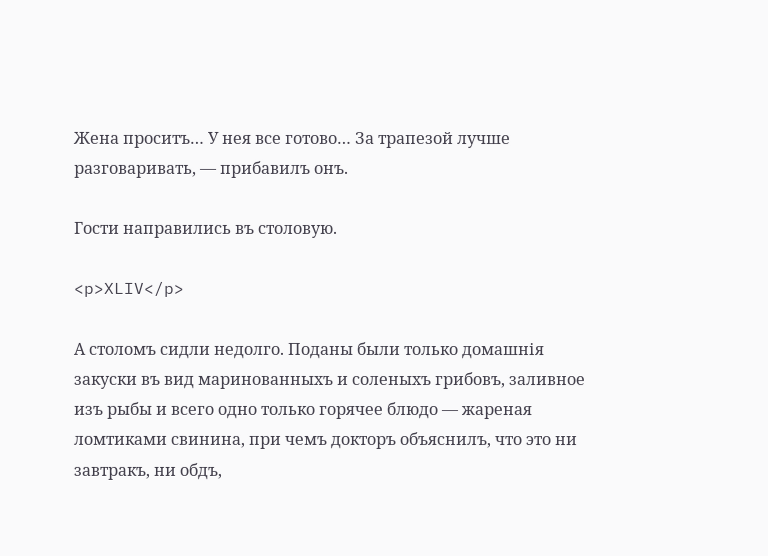Жена проситъ… У нея все готово… За трапезой лучше разговаривать, — прибавилъ онъ.

Гости направились въ столовую.

<p>XLIV</p>

А столомъ сидли недолго. Поданы были только домашнія закуски въ вид маринованныхъ и соленыхъ грибовъ, заливное изъ рыбы и всего одно только горячее блюдо — жареная ломтиками свинина, при чемъ докторъ объяснилъ, что это ни завтракъ, ни обдъ,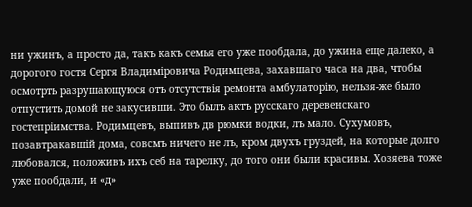ни ужинъ, а просто да, такъ какъ семья его уже пообдала, до ужина еще далеко, а дорогого гостя Сергя Владиміровича Родимцева, захавшаго часа на два, чтобы осмотрть разрушающуюся отъ отсутствія ремонта амбулаторію, нельзя-же было отпустить домой не закусивши. Это былъ актъ русскаго деревенскаго гостепріимства. Родимцевъ, выпивъ дв рюмки водки, лъ мало. Сухумовъ, позавтракавшій дома, совсмъ ничего не лъ, кром двухъ груздей, на которые долго любовался, положивъ ихъ себ на тарелку, до того они были красивы. Хозяева тоже уже пообдали, и «д»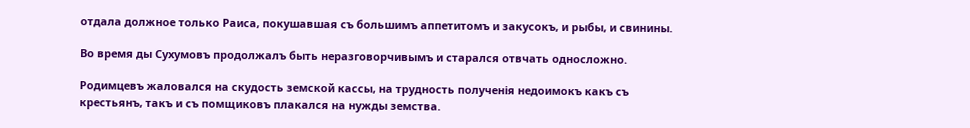отдала должное только Раиса, покушавшая съ большимъ аппетитомъ и закусокъ, и рыбы, и свинины.

Во время ды Сухумовъ продолжалъ быть неразговорчивымъ и старался отвчать односложно.

Родимцевъ жаловался на скудость земской кассы, на трудность полученія недоимокъ какъ съ крестьянъ, такъ и съ помщиковъ плакался на нужды земства.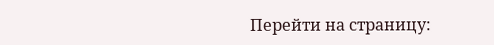Перейти на страницу: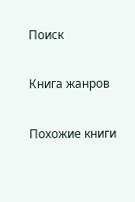Поиск

Книга жанров

Похожие книги